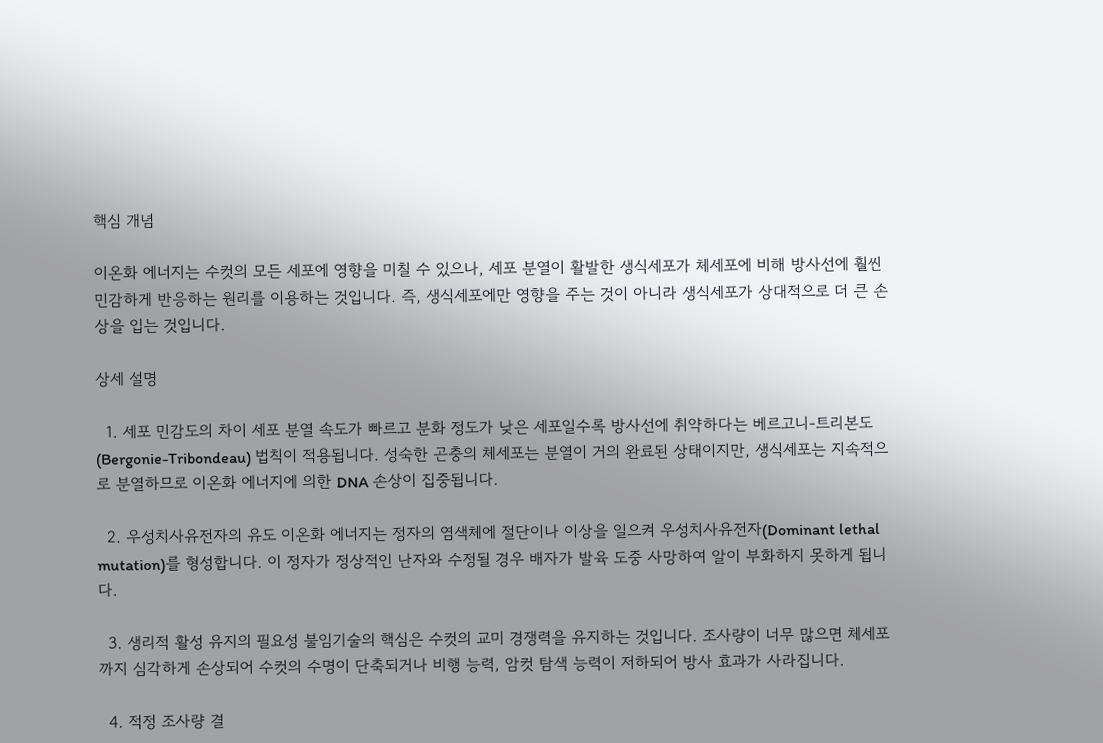핵심 개념

이온화 에너지는 수컷의 모든 세포에 영향을 미칠 수 있으나, 세포 분열이 활발한 생식세포가 체세포에 비해 방사선에 훨씬 민감하게 반응하는 원리를 이용하는 것입니다. 즉, 생식세포에만 영향을 주는 것이 아니라 생식세포가 상대적으로 더 큰 손상을 입는 것입니다.

상세 설명

  1. 세포 민감도의 차이 세포 분열 속도가 빠르고 분화 정도가 낮은 세포일수록 방사선에 취약하다는 베르고니-트리본도(Bergonie-Tribondeau) 법칙이 적용됩니다. 성숙한 곤충의 체세포는 분열이 거의 완료된 상태이지만, 생식세포는 지속적으로 분열하므로 이온화 에너지에 의한 DNA 손상이 집중됩니다.

  2. 우성치사유전자의 유도 이온화 에너지는 정자의 염색체에 절단이나 이상을 일으켜 우성치사유전자(Dominant lethal mutation)를 형성합니다. 이 정자가 정상적인 난자와 수정될 경우 배자가 발육 도중 사망하여 알이 부화하지 못하게 됩니다.

  3. 생리적 활성 유지의 필요성 불임기술의 핵심은 수컷의 교미 경쟁력을 유지하는 것입니다. 조사량이 너무 많으면 체세포까지 심각하게 손상되어 수컷의 수명이 단축되거나 비행 능력, 암컷 탐색 능력이 저하되어 방사 효과가 사라집니다.

  4. 적정 조사량 결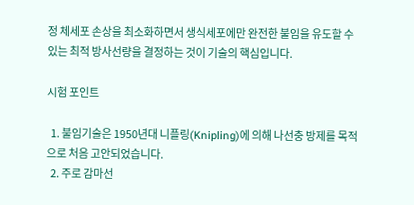정 체세포 손상을 최소화하면서 생식세포에만 완전한 불임을 유도할 수 있는 최적 방사선량을 결정하는 것이 기술의 핵심입니다.

시험 포인트

  1. 불임기술은 1950년대 니플링(Knipling)에 의해 나선충 방제를 목적으로 처음 고안되었습니다.
  2. 주로 감마선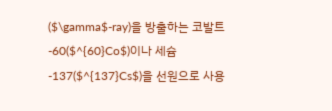($\gamma$-ray)을 방출하는 코발트-60($^{60}Co$)이나 세슘-137($^{137}Cs$)을 선원으로 사용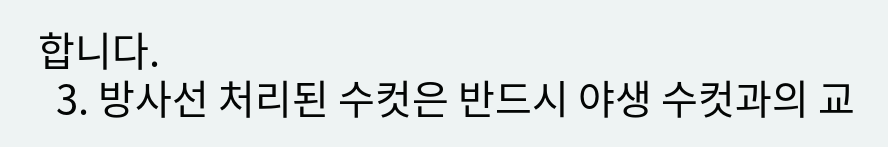합니다.
  3. 방사선 처리된 수컷은 반드시 야생 수컷과의 교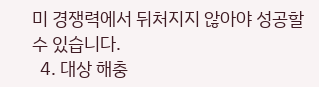미 경쟁력에서 뒤처지지 않아야 성공할 수 있습니다.
  4. 대상 해충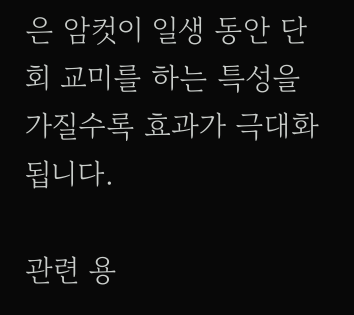은 암컷이 일생 동안 단회 교미를 하는 특성을 가질수록 효과가 극대화됩니다.

관련 용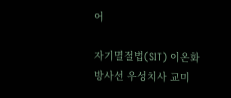어

자기멸절법(SIT) 이온화 방사선 우성치사 교미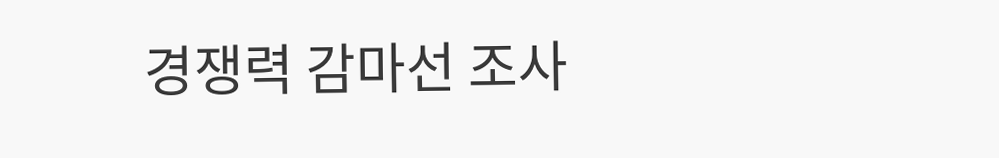경쟁력 감마선 조사